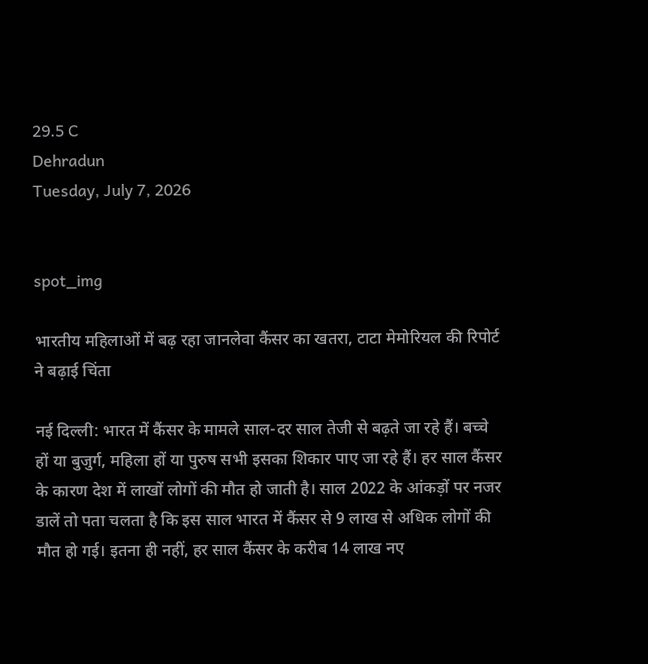29.5 C
Dehradun
Tuesday, July 7, 2026


spot_img

भारतीय महिलाओं में बढ़ रहा जानलेवा कैंसर का खतरा, टाटा मेमोरियल की रिपोर्ट ने बढ़ाई चिंता

नई दिल्ली: भारत में कैंसर के मामले साल-दर साल तेजी से बढ़ते जा रहे हैं। बच्चे हों या बुजुर्ग, महिला हों या पुरुष सभी इसका शिकार पाए जा रहे हैं। हर साल कैंसर के कारण देश में लाखों लोगों की मौत हो जाती है। साल 2022 के आंकड़ों पर नजर डालें तो पता चलता है कि इस साल भारत में कैंसर से 9 लाख से अधिक लोगों की मौत हो गई। इतना ही नहीं, हर साल कैंसर के करीब 14 लाख नए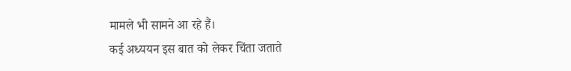मामले भी सामने आ रहे हैं।
कई अध्ययन इस बात को लेकर चिंता जताते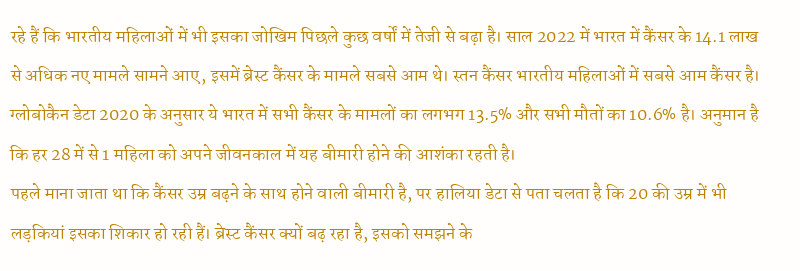रहे हैं कि भारतीय महिलाओं में भी इसका जोखिम पिछले कुछ वर्षों में तेजी से बढ़ा है। साल 2022 में भारत में कैंसर के 14.1 लाख से अधिक नए मामले सामने आए, इसमें ब्रेस्ट कैंसर के मामले सबसे आम थे। स्तन कैंसर भारतीय महिलाओं में सबसे आम कैंसर है। ग्लोबोकैन डेटा 2020 के अनुसार ये भारत में सभी कैंसर के मामलों का लगभग 13.5% और सभी मौतों का 10.6% है। अनुमान है कि हर 28 में से 1 महिला को अपने जीवनकाल में यह बीमारी होने की आशंका रहती है।
पहले माना जाता था कि कैंसर उम्र बढ़ने के साथ होने वाली बीमारी है, पर हालिया डेटा से पता चलता है कि 20 की उम्र में भी लड़कियां इसका शिकार हो रही हैं। ब्रेस्ट कैंसर क्यों बढ़ रहा है, इसको समझने के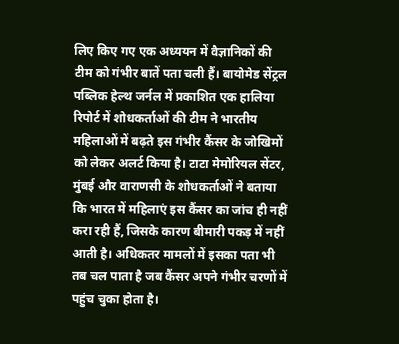लिए किए गए एक अध्ययन में वैज्ञानिकों की टीम को गंभीर बातें पता चली हैं। बायोमेड सेंट्रल पब्लिक हेल्थ जर्नल में प्रकाशित एक हालिया रिपोर्ट में शोधकर्ताओं की टीम ने भारतीय महिलाओं में बढ़ते इस गंभीर कैंसर के जोखिमों को लेकर अलर्ट किया है। टाटा मेमोरियल सेंटर, मुंबई और वाराणसी के शोधकर्ताओं ने बताया कि भारत में महिलाएं इस कैंसर का जांच ही नहीं करा रही हैं, जिसके कारण बीमारी पकड़ में नहीं आती है। अधिकतर मामलों में इसका पता भी तब चल पाता है जब कैंसर अपने गंभीर चरणों में पहुंच चुका होता है।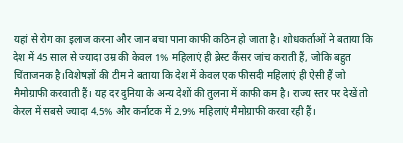यहां से रोग का इलाज करना और जान बचा पाना काफी कठिन हो जाता है। शोधकर्ताओं ने बताया कि देश में 45 साल से ज्यादा उम्र की केवल 1% महिलाएं ही ब्रेस्ट कैंसर जांच कराती हैं, जोकि बहुत चिंताजनक है।विशेषज्ञों की टीम ने बताया कि देश में केवल एक फीसदी महिलाएं ही ऐसी हैं जो मैमोग्राफी करवाती हैं। यह दर दुनिया के अन्य देशों की तुलना में काफी कम है। राज्य स्तर पर देखें तो केरल में सबसे ज्यादा 4.5% और कर्नाटक में 2.9% महिलाएं मैमोग्राफी करवा रही हैं।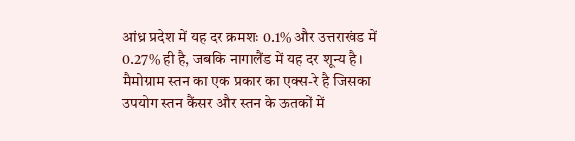आंध्र प्रदेश में यह दर क्रमशः 0.1% और उत्तराखंड में 0.27% ही है, जबकि नागालैंड में यह दर शून्य है।
मैमोग्राम स्तन का एक प्रकार का एक्स-रे है जिसका उपयोग स्तन कैंसर और स्तन के ऊतकों में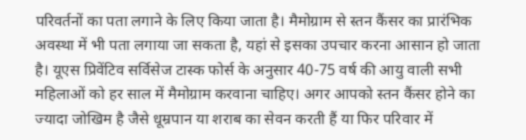परिवर्तनों का पता लगाने के लिए किया जाता है। मैमोग्राम से स्तन कैंसर का प्रारंभिक अवस्था में भी पता लगाया जा सकता है, यहां से इसका उपचार करना आसान हो जाता है। यूएस प्रिवेंटिव सर्विसेज टास्क फोर्स के अनुसार 40-75 वर्ष की आयु वाली सभी महिलाओं को हर साल में मैमोग्राम करवाना चाहिए। अगर आपको स्तन कैंसर होने का ज्यादा जोखिम है जैसे धूम्रपान या शराब का सेवन करती हैं या फिर परिवार में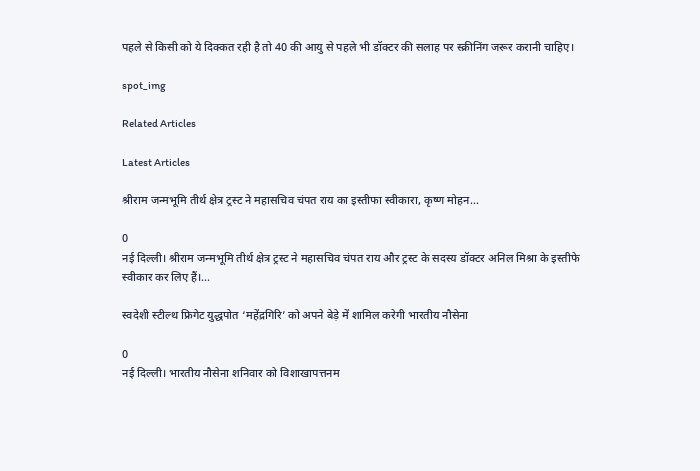पहले से किसी को ये दिक्कत रही है तो 40 की आयु से पहले भी डॉक्टर की सलाह पर स्क्रीनिंग जरूर करानी चाहिए।

spot_img

Related Articles

Latest Articles

श्रीराम जन्मभूमि तीर्थ क्षेत्र ट्रस्ट ने महासचिव चंपत राय का इस्तीफा स्वीकारा, कृष्ण मोहन...

0
नई दिल्ली। श्रीराम जन्मभूमि तीर्थ क्षेत्र ट्रस्ट ने महासचिव चंपत राय और ट्रस्ट के सदस्य डॉक्टर अनिल मिश्रा के इस्तीफे स्वीकार कर लिए हैं।...

स्वदेशी स्टील्थ फ्रिगेट युद्धपोत ‘महेंद्रगिरि’ को अपने बेड़े में शामिल करेगी भारतीय नौसेना

0
नई दिल्ली। भारतीय नौसेना शनिवार को विशाखापत्तनम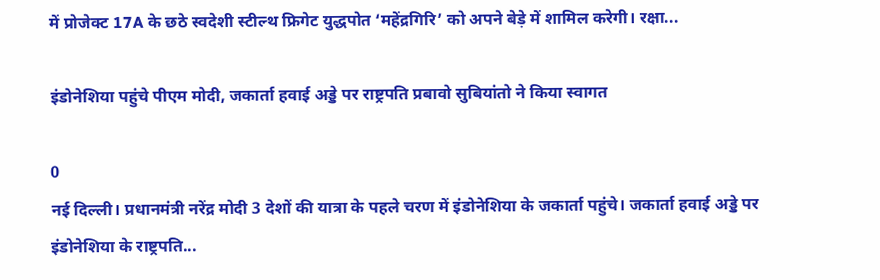में प्रोजेक्ट 17A के छठे स्वदेशी स्टील्थ फ्रिगेट युद्धपोत ‘महेंद्रगिरि’ को अपने बेड़े में शामिल करेगी। रक्षा...

इंडोनेशिया पहुंचे पीएम मोदी, जकार्ता हवाई अड्डे पर राष्ट्रपति प्रबावो सुबियांतो ने किया स्वागत

0
नई दिल्ली। प्रधानमंत्री नरेंद्र मोदी 3 देशों की यात्रा के पहले चरण में इंडोनेशिया के जकार्ता पहुंचे। जकार्ता हवाई अड्डे पर इंडोनेशिया के राष्ट्रपति...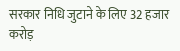सरकार निधि जुटाने के लिए 32 हजार करोड़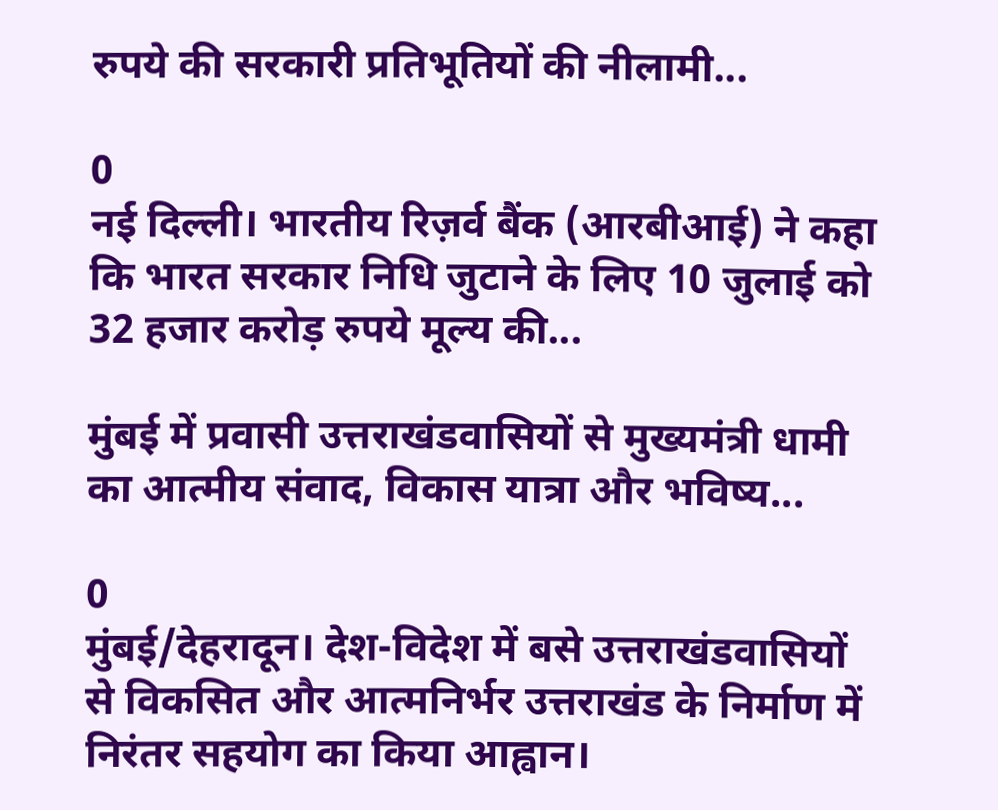रुपये की सरकारी प्रतिभूतियों की नीलामी...

0
नई दिल्ली। भारतीय रिज़र्व बैंक (आरबीआई) ने कहा कि भारत सरकार निधि जुटाने के लिए 10 जुलाई को 32 हजार करोड़ रुपये मूल्य की...

मुंबई में प्रवासी उत्तराखंडवासियों से मुख्यमंत्री धामी का आत्मीय संवाद, विकास यात्रा और भविष्य...

0
मुंबई/देहरादून। देश-विदेश में बसे उत्तराखंडवासियों से विकसित और आत्मनिर्भर उत्तराखंड के निर्माण में निरंतर सहयोग का किया आह्वान।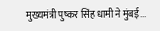मुख्यमंत्री पुष्कर सिंह धामी ने मुंबई...